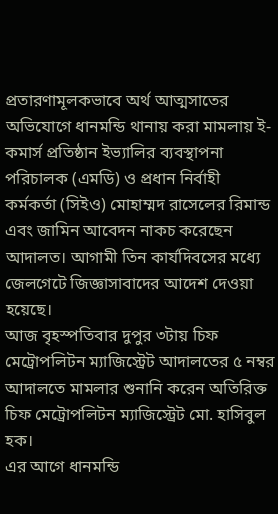প্রতারণামূলকভাবে অর্থ আত্মসাতের অভিযোগে ধানমন্ডি থানায় করা মামলায় ই-কমার্স প্রতিষ্ঠান ইভ্যালির ব্যবস্থাপনা পরিচালক (এমডি) ও প্রধান নির্বাহী কর্মকর্তা (সিইও) মোহাম্মদ রাসেলের রিমান্ড এবং জামিন আবেদন নাকচ করেছেন আদালত। আগামী তিন কার্যদিবসের মধ্যে জেলগেটে জিজ্ঞাসাবাদের আদেশ দেওয়া হয়েছে।
আজ বৃহস্পতিবার দুপুর ৩টায় চিফ মেট্রোপলিটন ম্যাজিস্ট্রেট আদালতের ৫ নম্বর আদালতে মামলার শুনানি করেন অতিরিক্ত চিফ মেট্রোপলিটন ম্যাজিস্ট্রেট মো. হাসিবুল হক।
এর আগে ধানমন্ডি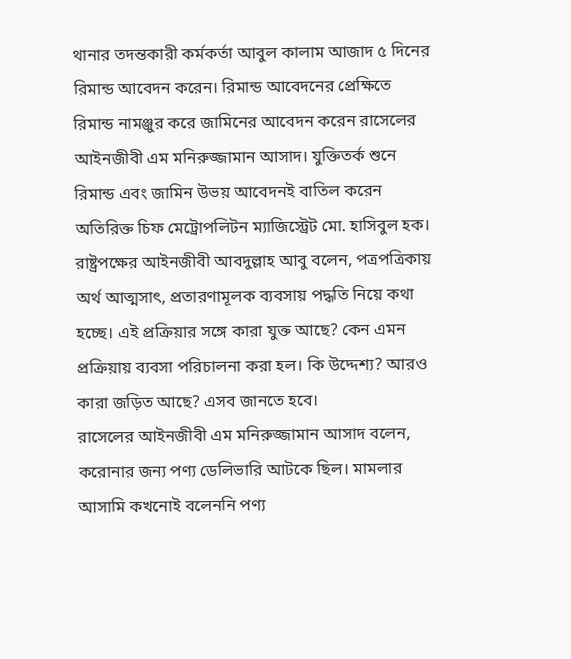থানার তদন্তকারী কর্মকর্তা আবুল কালাম আজাদ ৫ দিনের রিমান্ড আবেদন করেন। রিমান্ড আবেদনের প্রেক্ষিতে রিমান্ড নামঞ্জুর করে জামিনের আবেদন করেন রাসেলের আইনজীবী এম মনিরুজ্জামান আসাদ। যুক্তিতর্ক শুনে রিমান্ড এবং জামিন উভয় আবেদনই বাতিল করেন অতিরিক্ত চিফ মেট্রোপলিটন ম্যাজিস্ট্রেট মো. হাসিবুল হক।
রাষ্ট্রপক্ষের আইনজীবী আবদুল্লাহ আবু বলেন, পত্রপত্রিকায় অর্থ আত্মসাৎ, প্রতারণামূলক ব্যবসায় পদ্ধতি নিয়ে কথা হচ্ছে। এই প্রক্রিয়ার সঙ্গে কারা যুক্ত আছে? কেন এমন প্রক্রিয়ায় ব্যবসা পরিচালনা করা হল। কি উদ্দেশ্য? আরও কারা জড়িত আছে? এসব জানতে হবে।
রাসেলের আইনজীবী এম মনিরুজ্জামান আসাদ বলেন, করোনার জন্য পণ্য ডেলিভারি আটকে ছিল। মামলার আসামি কখনোই বলেননি পণ্য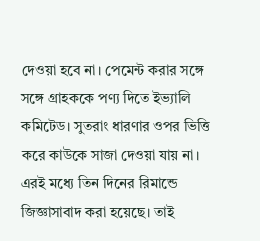দেওয়া হবে না। পেমেন্ট করার সঙ্গে সঙ্গে গ্রাহককে পণ্য দিতে ইভ্যালি কমিটেড। সুতরাং ধারণার ওপর ভিত্তি করে কাউকে সাজা দেওয়া যায় না। এরই মধ্যে তিন দিনের রিমান্ডে জিজ্ঞাসাবাদ করা হয়েছে। তাই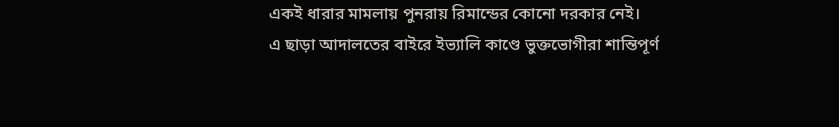একই ধারার মামলায় পুনরায় রিমান্ডের কোনো দরকার নেই।
এ ছাড়া আদালতের বাইরে ইভ্যালি কাণ্ডে ভুক্তভোগীরা শান্তিপূর্ণ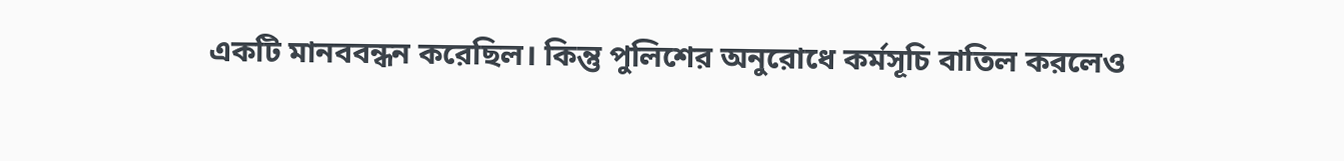একটি মানববন্ধন করেছিল। কিন্তু পুলিশের অনুরোধে কর্মসূচি বাতিল করলেও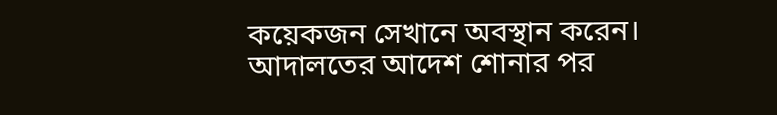কয়েকজন সেখানে অবস্থান করেন। আদালতের আদেশ শোনার পর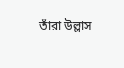তাঁরা উল্লাস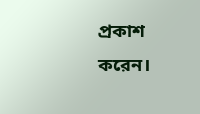প্রকাশ করেন।